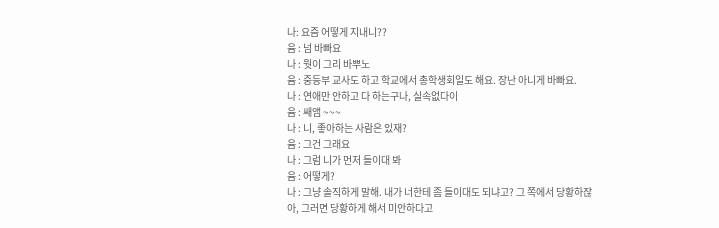나: 요즘 어떻게 지내니??
윰 : 넘 바빠요
나 : 뭣이 그리 바뿌노
윰 : 중등부 교사도 하고 학교에서 총학생회일도 해요. 장난 아니게 바빠요.
나 : 연애만 안하고 다 하는구나, 실속없다이
윰 : 쌔앰 ~~~
나 : 니, 좋아하는 사람은 있재?
윰 : 그건 그래요
나 : 그럼 니가 먼저 들이대 봐
윰 : 어떻게?
나 : 그냥 솔직하게 말해. 내가 너한테 좀 들이대도 되냐고? 그 쪽에서 당황하잖아, 그러면 당황하게 해서 미안하다고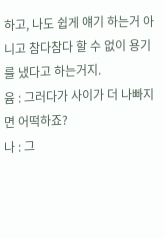하고, 나도 쉽게 얘기 하는거 아니고 참다참다 할 수 없이 용기를 냈다고 하는거지.
윰 : 그러다가 사이가 더 나빠지면 어떡하죠?
나 : 그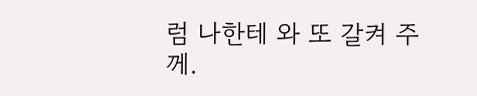럼 나한테 와 또 갈켜 주께.